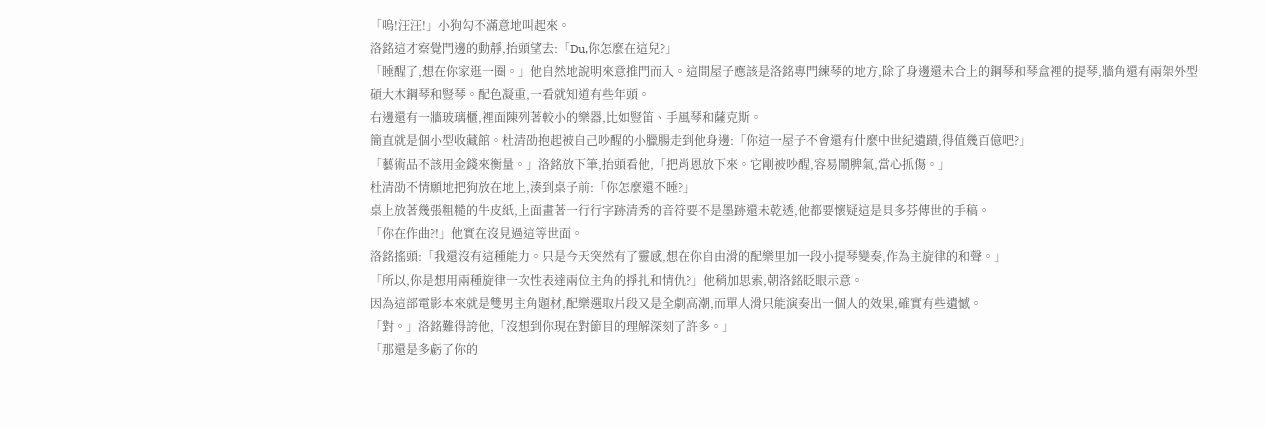「嗚!汪汪!」小狗勾不滿意地叫起來。
洛銘這才察覺門邊的動靜,抬頭望去:「Du,你怎麼在這兒?」
「睡醒了,想在你家逛一圈。」他自然地說明來意推門而入。這間屋子應該是洛銘專門練琴的地方,除了身邊還未合上的鋼琴和琴盒裡的提琴,牆角還有兩架外型碩大木鋼琴和豎琴。配色凝重,一看就知道有些年頭。
右邊還有一牆玻璃櫃,裡面陳列著較小的樂器,比如豎笛、手風琴和薩克斯。
簡直就是個小型收藏館。杜清劭抱起被自己吵醒的小臘腸走到他身邊:「你這一屋子不會還有什麼中世紀遺蹟,得值幾百億吧?」
「藝術品不該用金錢來衡量。」洛銘放下筆,抬頭看他,「把肖恩放下來。它剛被吵醒,容易鬧脾氣,當心抓傷。」
杜清劭不情願地把狗放在地上,湊到桌子前:「你怎麼還不睡?」
桌上放著幾張粗糙的牛皮紙,上面畫著一行行字跡清秀的音符要不是墨跡還未乾透,他都要懷疑這是貝多芬傳世的手稿。
「你在作曲?!」他實在沒見過這等世面。
洛銘搖頭:「我還沒有這種能力。只是今天突然有了靈感,想在你自由滑的配樂里加一段小提琴變奏,作為主旋律的和聲。」
「所以,你是想用兩種旋律一次性表達兩位主角的掙扎和情仇?」他稍加思索,朝洛銘眨眼示意。
因為這部電影本來就是雙男主角題材,配樂選取片段又是全劇高潮,而單人滑只能演奏出一個人的效果,確實有些遺憾。
「對。」洛銘難得誇他,「沒想到你現在對節目的理解深刻了許多。」
「那還是多虧了你的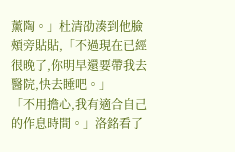薰陶。」杜清劭湊到他臉頰旁貼貼,「不過現在已經很晚了,你明早還要帶我去醫院,快去睡吧。」
「不用擔心,我有適合自己的作息時間。」洛銘看了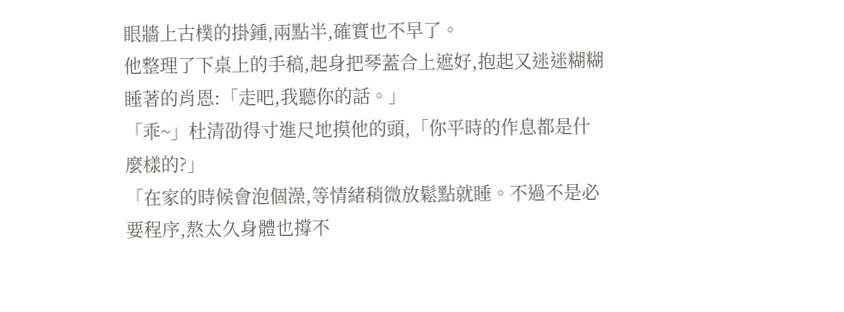眼牆上古樸的掛鍾,兩點半,確實也不早了。
他整理了下桌上的手稿,起身把琴蓋合上遮好,抱起又迷迷糊糊睡著的肖恩:「走吧,我聽你的話。」
「乖~」杜清劭得寸進尺地摸他的頭,「你平時的作息都是什麼樣的?」
「在家的時候會泡個澡,等情緒稍微放鬆點就睡。不過不是必要程序,熬太久身體也撐不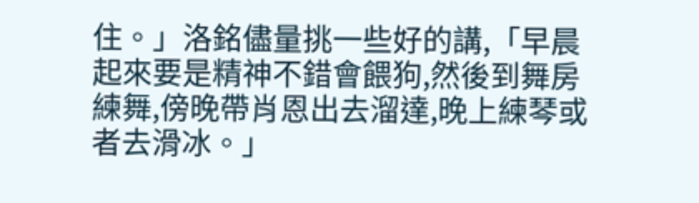住。」洛銘儘量挑一些好的講,「早晨起來要是精神不錯會餵狗,然後到舞房練舞,傍晚帶肖恩出去溜達,晚上練琴或者去滑冰。」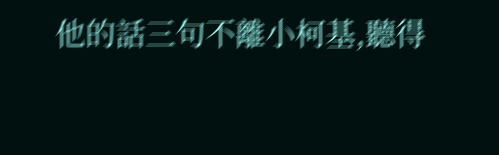他的話三句不離小柯基,聽得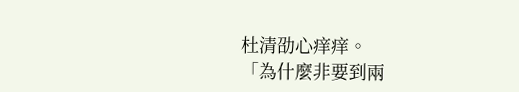杜清劭心痒痒。
「為什麼非要到兩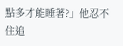點多才能睡著?」他忍不住追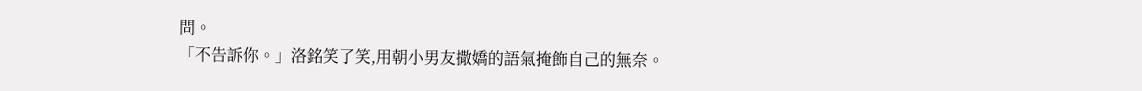問。
「不告訴你。」洛銘笑了笑,用朝小男友撒嬌的語氣掩飾自己的無奈。